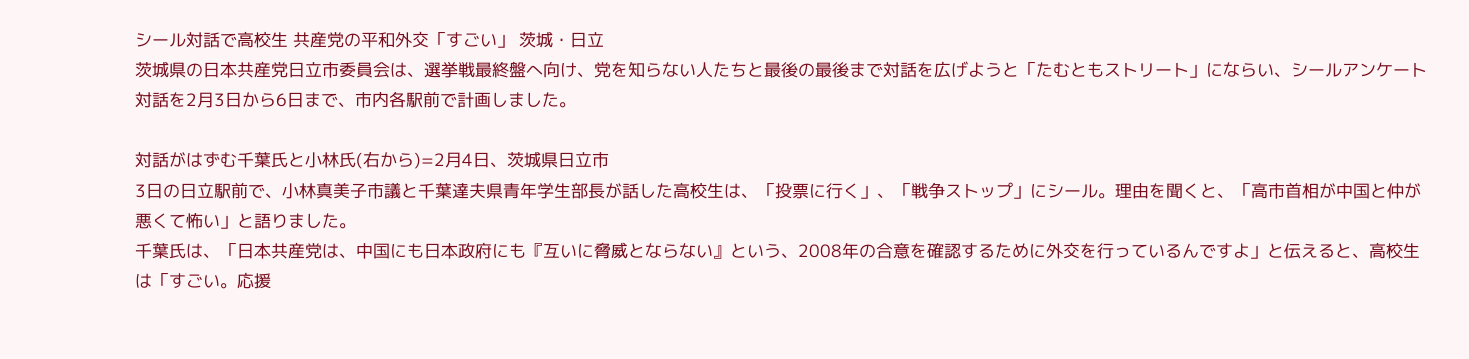シール対話で高校生 共産党の平和外交「すごい」 茨城・日立
茨城県の日本共産党日立市委員会は、選挙戦最終盤へ向け、党を知らない人たちと最後の最後まで対話を広げようと「たむともストリート」にならい、シールアンケート対話を2月3日から6日まで、市内各駅前で計画しました。

対話がはずむ千葉氏と小林氏(右から)=2月4日、茨城県日立市
3日の日立駅前で、小林真美子市議と千葉達夫県青年学生部長が話した高校生は、「投票に行く」、「戦争ストップ」にシール。理由を聞くと、「高市首相が中国と仲が悪くて怖い」と語りました。
千葉氏は、「日本共産党は、中国にも日本政府にも『互いに脅威とならない』という、2008年の合意を確認するために外交を行っているんですよ」と伝えると、高校生は「すごい。応援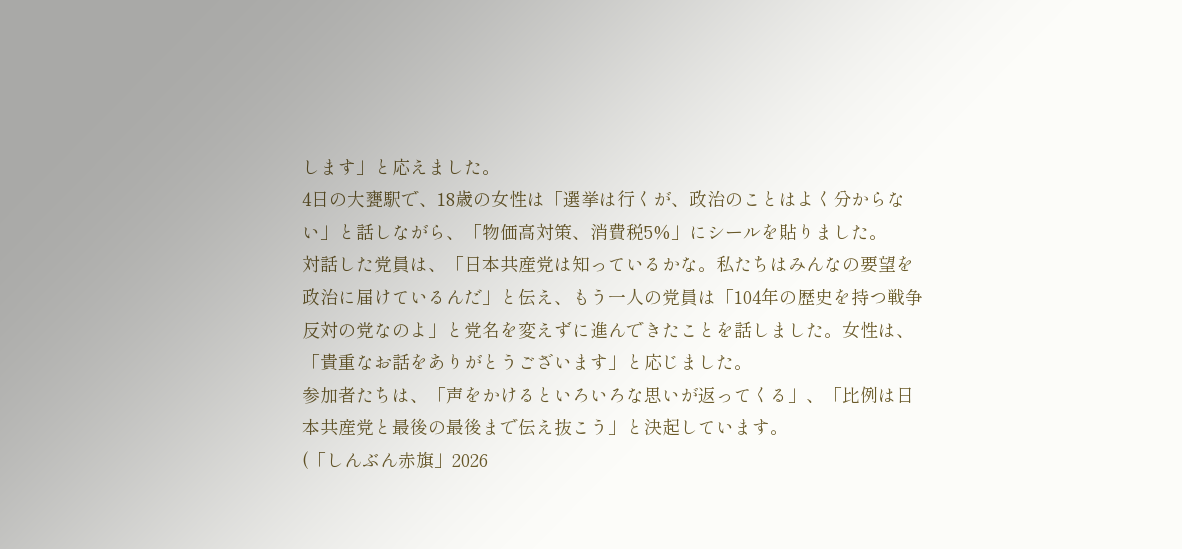します」と応えました。
4日の大甕駅で、18歳の女性は「選挙は行くが、政治のことはよく分からない」と話しながら、「物価高対策、消費税5%」にシールを貼りました。
対話した党員は、「日本共産党は知っているかな。私たちはみんなの要望を政治に届けているんだ」と伝え、もう一人の党員は「104年の歴史を持つ戦争反対の党なのよ」と党名を変えずに進んできたことを話しました。女性は、「貴重なお話をありがとうございます」と応じました。
参加者たちは、「声をかけるといろいろな思いが返ってくる」、「比例は日本共産党と最後の最後まで伝え抜こう」と決起しています。
(「しんぶん赤旗」2026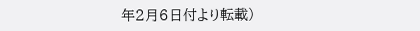年2月6日付より転載)